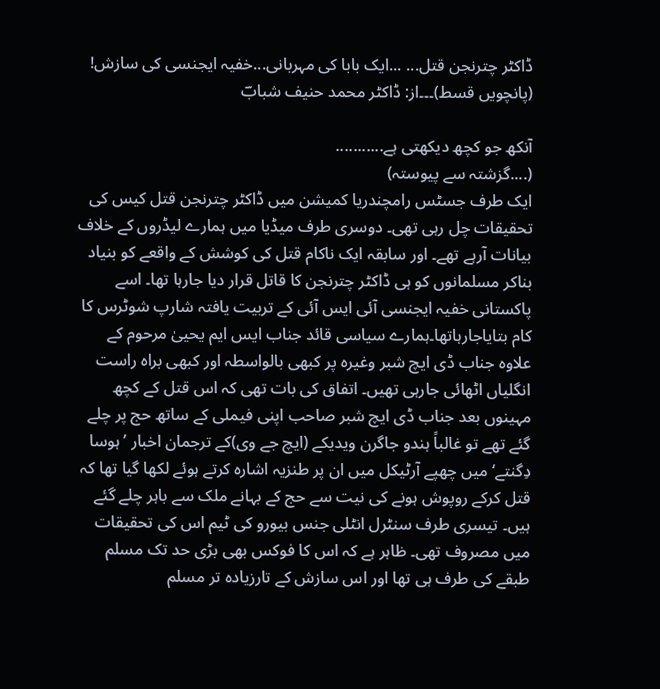ڈاکٹر چترنجن قتل... ...ایک بابا کی مہربانی...خفیہ ایجنسی کی سازش! (پانچویں قسط)۔۔۔از: ڈاکٹر محمد حنیف شبابؔ

آنکھ جو کچھ دیکھتی ہے...........
(....گزشتہ سے پیوستہ)
ایک طرف جسٹس رامچندریا کمیشن میں ڈاکٹر چترنجن قتل کیس کی تحقیقات چل رہی تھی۔ دوسری طرف میڈیا میں ہمارے لیڈروں کے خلاف بیانات آرہے تھے۔ اور سابقہ ایک ناکام قتل کی کوشش کے واقعے کو بنیاد بناکر مسلمانوں کو ہی ڈاکٹر چترنجن کا قاتل قرار دیا جارہا تھا۔ اسے پاکستانی خفیہ ایجنسی آئی ایس آئی کے تربیت یافتہ شارپ شوٹرس کا کام بتایاجارہاتھا۔ہمارے سیاسی قائد جناب ایس ایم یحییٰ مرحوم کے علاوہ جناب ڈی ایچ شبر وغیرہ پر کبھی بالواسطہ اور کبھی براہ راست انگلیاں اٹھائی جارہی تھیں۔ اتفاق کی بات تھی کہ اس قتل کے کچھ مہینوں بعد جناب ڈی ایچ شبر صاحب اپنی فیملی کے ساتھ حج پر چلے گئے تھے تو غالباً ہندو جاگرن ویدیکے (ایچ جے وی)کے ترجمان اخبار ’ہوسا دِگنتے‘ میں چھپے آرٹیکل میں ان پر طنزیہ اشارہ کرتے ہوئے لکھا گیا تھا کہ قتل کرکے روپوش ہونے کی نیت سے حج کے بہانے ملک سے باہر چلے گئے ہیں۔ تیسری طرف سنٹرل انٹلی جنس بیورو کی ٹیم اس کی تحقیقات میں مصروف تھی۔ ظاہر ہے کہ اس کا فوکس بھی بڑی حد تک مسلم طبقے کی طرف ہی تھا اور اس سازش کے تارزیادہ تر مسلم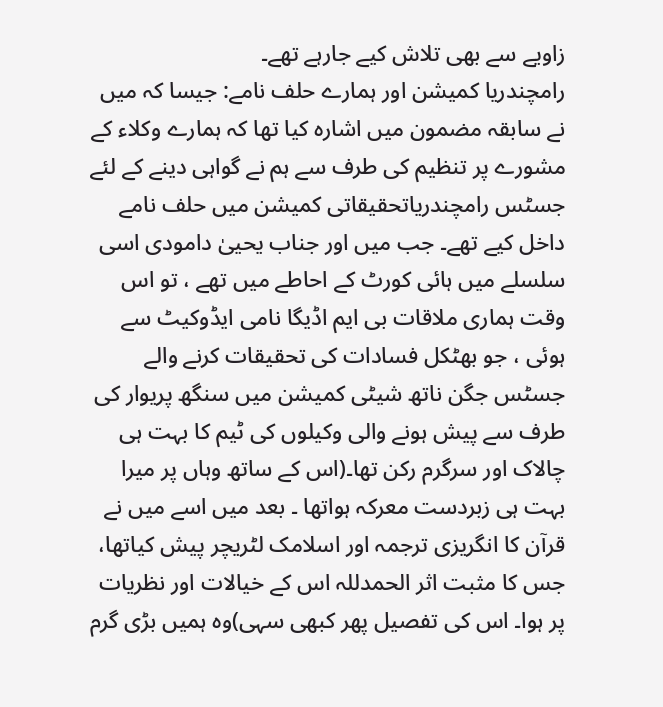زاویے سے بھی تلاش کیے جارہے تھے۔
رامچندریا کمیشن اور ہمارے حلف نامے: جیسا کہ میں نے سابقہ مضمون میں اشارہ کیا تھا کہ ہمارے وکلاء کے مشورے پر تنظیم کی طرف سے ہم نے گواہی دینے کے لئے جسٹس رامچندریاتحقیقاتی کمیشن میں حلف نامے داخل کیے تھے۔ جب میں اور جناب یحییٰ دامودی اسی سلسلے میں ہائی کورٹ کے احاطے میں تھے ، تو اس وقت ہماری ملاقات بی ایم اڈیگا نامی ایڈوکیٹ سے ہوئی ، جو بھٹکل فسادات کی تحقیقات کرنے والے جسٹس جگن ناتھ شیٹی کمیشن میں سنگھ پریوار کی طرف سے پیش ہونے والی وکیلوں کی ٹیم کا بہت ہی چالاک اور سرگرم رکن تھا۔(اس کے ساتھ وہاں پر میرا بہت ہی زبردست معرکہ ہواتھا ۔ بعد میں اسے میں نے قرآن کا انگریزی ترجمہ اور اسلامک لٹریچر پیش کیاتھا، جس کا مثبت اثر الحمدللہ اس کے خیالات اور نظریات پر ہوا۔ اس کی تفصیل پھر کبھی سہی)وہ ہمیں بڑی گرم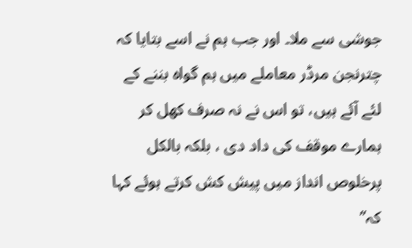جوشی سے ملا۔ اور جب ہم نے اسے بتایا کہ چترنجن مرڈر معاملے میں ہم گواہ بننے کے لئے آئے ہیں، تو اس نے نہ صرف کھل کر ہمارے موقف کی داد دی ، بلکہ بالکل پرخلوص انداز میں پیش کش کرتے ہوئے کہا کہ’’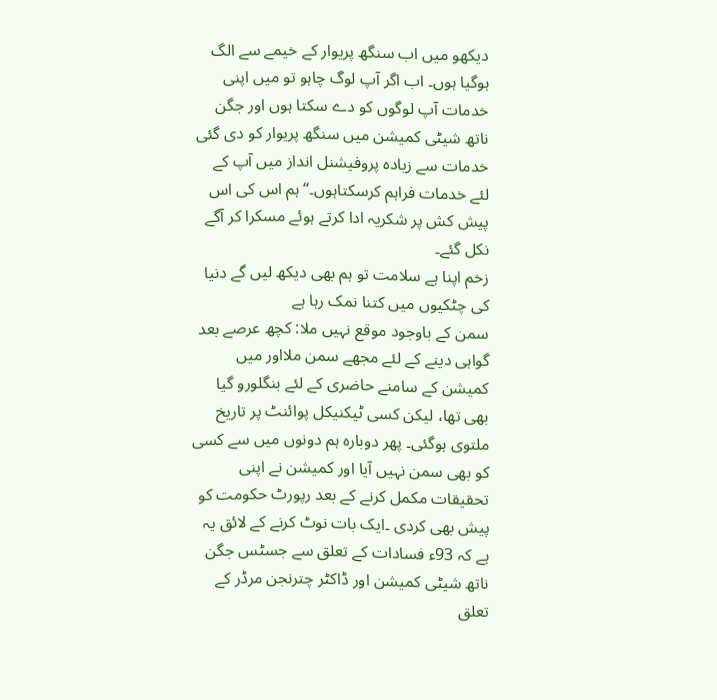دیکھو میں اب سنگھ پریوار کے خیمے سے الگ ہوگیا ہوں۔ اب اگر آپ لوگ چاہو تو میں اپنی خدمات آپ لوگوں کو دے سکتا ہوں اور جگن ناتھ شیٹی کمیشن میں سنگھ پریوار کو دی گئی خدمات سے زیادہ پروفیشنل انداز میں آپ کے لئے خدمات فراہم کرسکتاہوں۔‘‘ہم اس کی اس پیش کش پر شکریہ ادا کرتے ہوئے مسکرا کر آگے نکل گئے۔
زخم اپنا ہے سلامت تو ہم بھی دیکھ لیں گے دنیا کی چٹکیوں میں کتنا نمک رہا ہے
سمن کے باوجود موقع نہیں ملا: کچھ عرصے بعد گواہی دینے کے لئے مجھے سمن ملااور میں کمیشن کے سامنے حاضری کے لئے بنگلورو گیا بھی تھا، لیکن کسی ٹیکنیکل پوائنٹ پر تاریخ ملتوی ہوگئی۔ پھر دوبارہ ہم دونوں میں سے کسی کو بھی سمن نہیں آیا اور کمیشن نے اپنی تحقیقات مکمل کرنے کے بعد رپورٹ حکومت کو پیش بھی کردی ۔ایک بات نوٹ کرنے کے لائق یہ ہے کہ 93ء فسادات کے تعلق سے جسٹس جگن ناتھ شیٹی کمیشن اور ڈاکٹر چترنجن مرڈر کے تعلق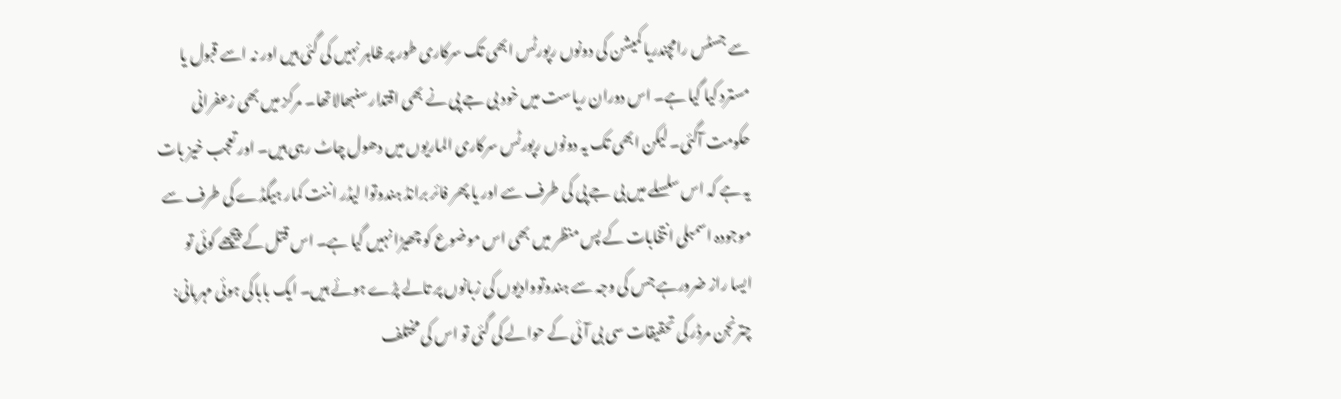سے جسٹس رامچندریا کمیشن کی دونوں رپورٹس ابھی تک سرکاری طور پر ظاہر نہیں کی گئی ہیں اور نہ اسے قبول یا مسترد کیا گیا ہے۔ اس دوران ریاست میں خود بی جے پی نے بھی اقتدار سنبھالاتھا۔ مرکز میں بھی زعفرانی حکومت آگئی۔ لیکن ابھی تک یہ دونوں رپورٹس سرکاری الماریوں میں دھول چاٹ رہی ہیں۔ اور تعجب خیز بات یہ ہے کہ اس سلسلے میں بی جے پی کی طرف سے اور یا پھر فائر برانڈ ہندوتوا لیڈر اننت کمار ہیگڈے کی طرف سے موجودہ اسمبلی انتخابات کے پس منظر میں بھی اس موضوع کو چھیڑا نہیں گیا ہے۔ اس قتل کے پیچھے کوئی تو ایسا راز ضرورہے جس کی وجہ سے ہندوتووادیوں کی زبانوں پر تالے پڑے ہوئے ہیں۔ ایک باباکی ہوئی مہربانی: چترنجن مرڈر کی تحقیقات سی بی آئی کے حوالے کی گئی تو اس کی مختلف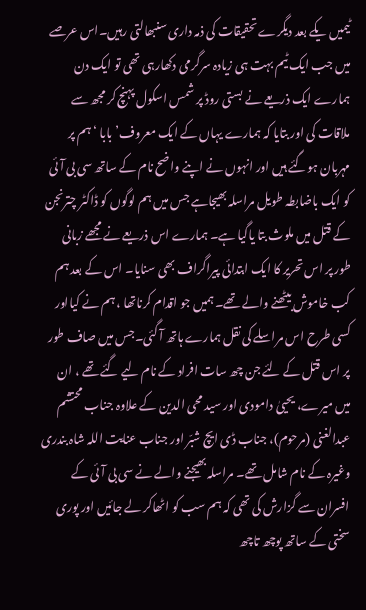ٹیمیں یکے بعد دیگرے تحقیقات کی ذمہ داری سنبھالتی رہیں۔اس عرصے میں جب ایک ٹیم بہت ہی زیادہ سرگرمی دکھارہی تھی تو ایک دن ہمارے ایک ذریعے نے بستی روڈ پر شمس اسکول پہنچ کر مجھ سے ملاقات کی اور بتایا کہ ہمارے یہاں کے ایک معروف’بابا ‘ہم پر مہربان ہوگئے ہیں اور انہوں نے اپنے واضح نام کے ساتھ سی بی آئی کو ایک باضابطہ طویل مراسلہ بھیجاہے جس میں ہم لوگوں کو ڈاکٹر چترنجن کے قتل میں ملوث بتا یاگیا ہے۔ ہمارے اس ذریعے نے مجھے زبانی طور پر اس تحریر کا ایک ابتدائی پیراگراف بھی سنایا۔ اس کے بعد ہم کب خاموش بیٹھنے والے تھے۔ہمیں جو اقدام کرناتھا ، ہم نے کیااور کسی طرح اس مراسلے کی نقل ہمارے ہاتھ آ گئی۔جس میں صاف طور پر اس قتل کے لئے جن چھ سات افراد کے نام لیے گئے تھے ، ان میں میرے، یحییٰ دامودی اور سید محی الدین کے علاوہ جناب محتشم عبدالغنی (مرحوم)، جناب ڈی ایچ شبّر اور جناب عنایت اللہ شاہ بندری وغیرہ کے نام شامل تھے۔ مراسلہ بھیجنے والے نے سی بی آئی کے افسران سے گزارش کی تھی کہ ہم سب کو اٹھاکر لے جائیں اور پوری سختی کے ساتھ پوچھ تاچھ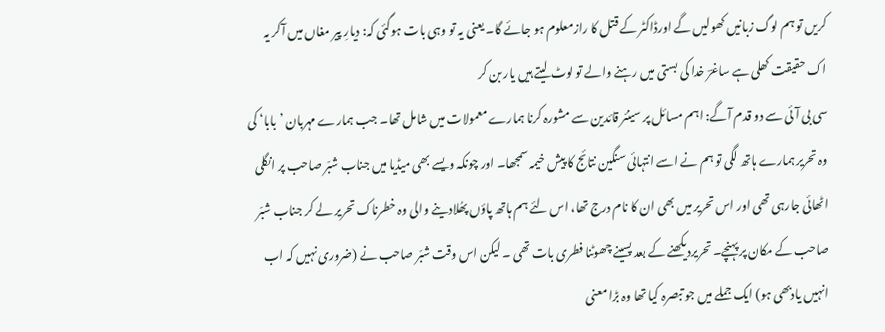کریں تو ہم لوگ زبانیں کھولیں گے اورڈاکٹر کے قتل کا رازمعلوم ہو جائے گا۔ یعنی یہ تو وہی بات ہوگئی کہ: دیارِ پیر مغاں میں آکر یہ اک حقیقت کھلی ہے ساغرؔ خدا کی بستی میں رہنے والے تو لوٹ لیتے ہیں یار بن کر
سی بی آئی سے دو قدم آگے: اہم مسائل پر سینئر قائدین سے مشورہ کرنا ہمارے معمولات میں شامل تھا۔ جب ہمارے مہربان ’بابا‘ کی وہ تحریر ہمارے ہاتھ لگی تو ہم نے اسے انتہائی سنگین نتائج کا پیش خیمہ سمجھا۔ اور چونکہ ویسے بھی میڈیا میں جناب شبّر صاحب پر انگلی اٹھائی جارہی تھی اور اس تحریر میں بھی ان کا نام درج تھا، اس لئے ہم ہاتھ پاؤں پھُلادینے والی وہ خطرناک تحریر لے کر جناب شبّر صاحب کے مکان پر پہنچے۔ تحریردیکھنے کے بعد پسینے چھوٹنا فطری بات تھی ۔ لیکن اس وقت شبّر صاحب نے (ضروری نہیں کہ اب انہیں یادبھی ہو) ایک جملے میں جو تبصرہ کیا تھا وہ بڑا معنی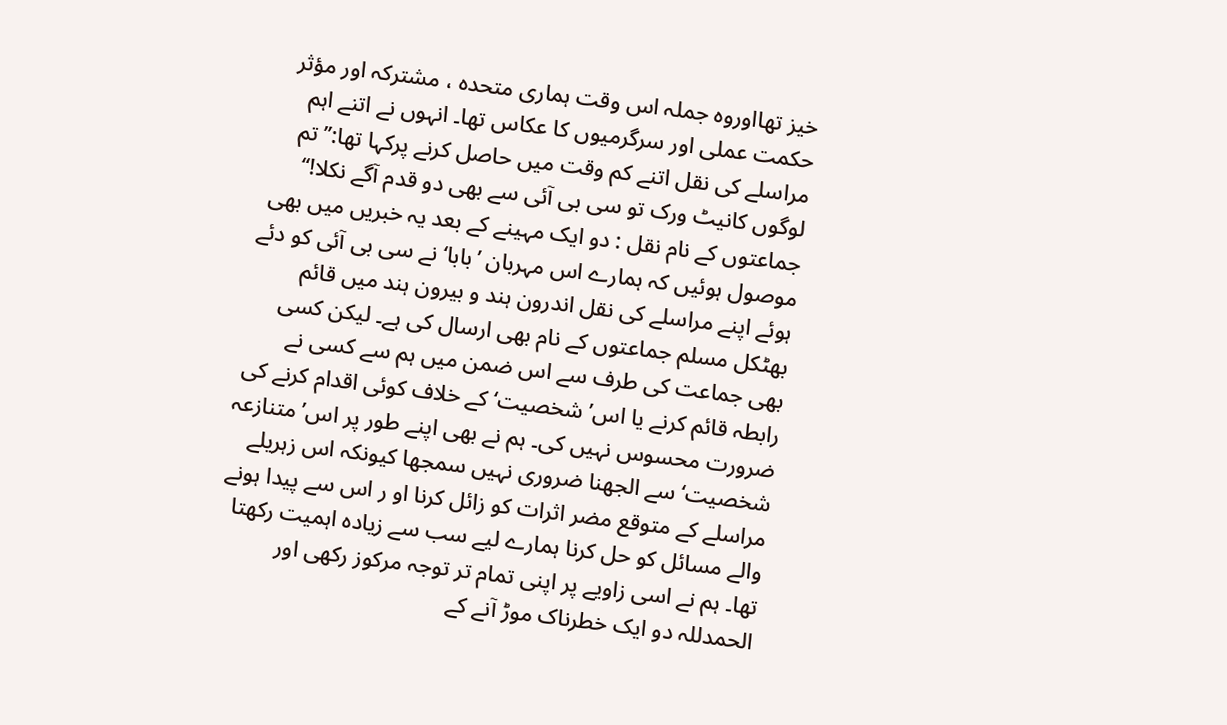خیز تھااوروہ جملہ اس وقت ہماری متحدہ ، مشترکہ اور مؤثر حکمت عملی اور سرگرمیوں کا عکاس تھا۔ انہوں نے اتنے اہم مراسلے کی نقل اتنے کم وقت میں حاصل کرنے پرکہا تھا:’’تم لوگوں کانیٹ ورک تو سی بی آئی سے بھی دو قدم آگے نکلا!‘‘ جماعتوں کے نام نقل : دو ایک مہینے کے بعد یہ خبریں میں بھی موصول ہوئیں کہ ہمارے اس مہربان ’بابا‘ نے سی بی آئی کو دئے ہوئے اپنے مراسلے کی نقل اندرون ہند و بیرون ہند میں قائم بھٹکل مسلم جماعتوں کے نام بھی ارسال کی ہے۔ لیکن کسی بھی جماعت کی طرف سے اس ضمن میں ہم سے کسی نے رابطہ قائم کرنے یا اس’ شخصیت‘ کے خلاف کوئی اقدام کرنے کی ضرورت محسوس نہیں کی۔ ہم نے بھی اپنے طور پر اس’متنازعہ شخصیت‘ سے الجھنا ضروری نہیں سمجھا کیونکہ اس زہریلے مراسلے کے متوقع مضر اثرات کو زائل کرنا او ر اس سے پیدا ہونے والے مسائل کو حل کرنا ہمارے لیے سب سے زیادہ اہمیت رکھتا تھا۔ ہم نے اسی زاویے پر اپنی تمام تر توجہ مرکوز رکھی اور الحمدللہ دو ایک خطرناک موڑ آنے کے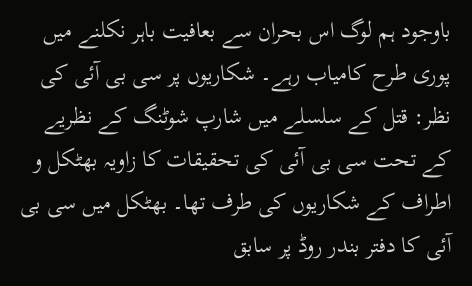باوجود ہم لوگ اس بحران سے بعافیت باہر نکلنے میں پوری طرح کامیاب رہے۔ شکاریوں پر سی بی آئی کی نظر: قتل کے سلسلے میں شارپ شوٹنگ کے نظریے کے تحت سی بی آئی کی تحقیقات کا زاویہ بھٹکل و اطراف کے شکاریوں کی طرف تھا۔ بھٹکل میں سی بی آئی کا دفتر بندر روڈ پر سابق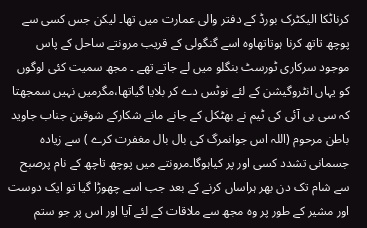کرناٹکا الیکٹرک بورڈ کے دفتر والی عمارت میں تھا۔ لیکن جس کسی سے پوچھ تاتھ کرنا ہوتاتھاوہ اسے گنگولی کے قریب مرونتے ساحل کے پاس موجود سرکاری ٹورسٹ بنگلو میں لے جاتے تھے ۔ مجھ سمیت کئی لوگوں کو یہاں انٹروگیشن کے لئے نوٹس دے کر بلایا گیاتھا،مگرمیں نہیں سمجھتا کہ سی بی آئی کی ٹیم نے بھٹکل کے جانے مانے شکارکے شوقین جناب جاوید باطن مرحوم (اللہ اس جوانمرگ کی بال بال مغفرت کرے ) سے زیادہ جسمانی تشدد کسی اور پر کیاہوگا۔مرونتے میں پوچھ تاچھ کے نام پرصبح سے شام تک دن بھر ہراساں کرنے کے بعد جب اسے چھوڑا گیا تو ایک دوست اور مشیر کے طور پر وہ مجھ سے ملاقات کے لئے آیا اور اس پر جو ستم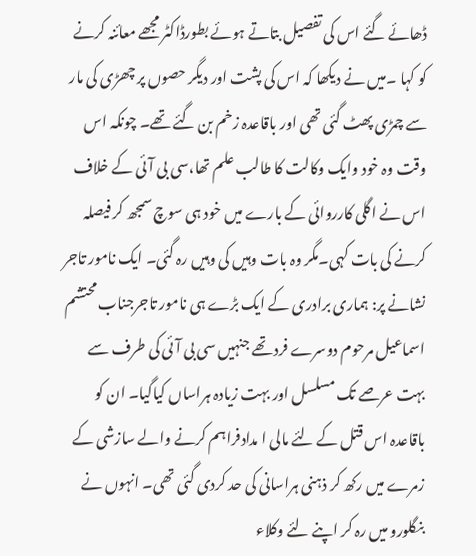ڈھائے گئے اس کی تفصیل بتاتے ہوئے بطورڈاکٹر مجھے معائنہ کرنے کو کہا ۔میں نے دیکھا کہ اس کی پشت اور دیگر حصوں پر چھڑی کی مار سے چمڑی پھٹ گئی تھی اور باقاعدہ زخم بن گئے تھے۔ چونکہ اس وقت وہ خود وایک وکالت کا طالب علم تھا،سی بی آئی کے خلاف اس نے اگلی کارروائی کے بارے میں خود ہی سوچ سمجھ کر فیصلہ کرنے کی بات کہی۔مگر وہ بات وہیں کی وہیں رہ گئی۔ ایک نامور تاجر نشانے پر: ہماری برادری کے ایک بڑے ہی نامور تاجرجناب محتشم اسماعیل مرحوم دوسرے فرد تھے جنہیں سی بی آئی کی طرف سے بہت عرصے تک مسلسل اور بہت زیادہ ہراساں کیاگیا۔ ان کو باقاعدہ اس قتل کے لئے مالی ا مدادفراہم کرنے والے سازشی کے زمرے میں رکھ کر ذہنی ہراسانی کی حد کردی گئی تھی۔ انہوں نے بنگلورو میں رہ کر اپنے لئے وکلاء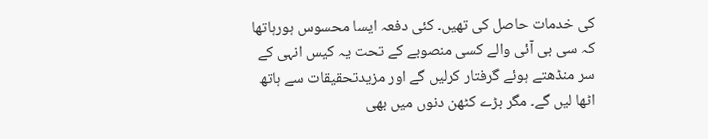کی خدمات حاصل کی تھیں۔ کئی دفعہ ایسا محسوس ہورہاتھا کہ سی بی آئی والے کسی منصوبے کے تحت یہ کیس انہی کے سر منڈھتے ہوئے گرفتار کرلیں گے اور مزیدتحقیقات سے ہاتھ اٹھا لیں گے۔ مگر بڑے کٹھن دنوں میں بھی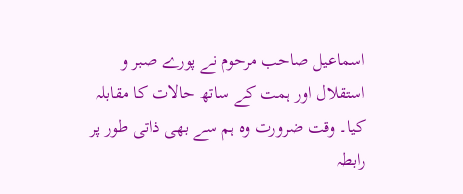اسماعیل صاحب مرحوم نے پورے صبر و استقلال اور ہمت کے ساتھ حالات کا مقابلہ کیا۔ وقت ضرورت وہ ہم سے بھی ذاتی طور پر رابطہ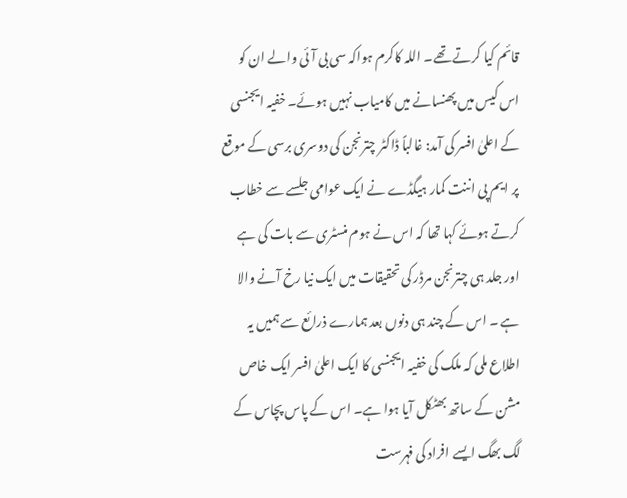قائم کیا کرتے تھے۔ اللہ کاکرم ہواکہ سی بی آئی والے ان کو اس کیس میں پھنسانے میں کامیاب نہیں ہوئے۔ خفیہ ایجنسی کے اعلیٰ افسر کی آمد: غالباً ڈاکٹر چترنجن کی دوسری برسی کے موقع پر ایم پی اننت کمار ہیگڈے نے ایک عوامی جلسے سے خطاب کرتے ہوئے کہا تھا کہ اس نے ہوم منسٹری سے بات کی ہے اور جلد ہی چترنجن مرڈر کی تحقیقات میں ایک نیا رخ آنے والا ہے ۔ اس کے چند ہی دنوں بعد ہمارے ذرائع سے ہمیں یہ اطلاع ملی کہ ملک کی خفیہ ایجنسی کا ایک اعلیٰ افسر ایک خاص مشن کے ساتھ بھٹکل آیا ہوا ہے۔ اس کے پاس پچاس کے لگ بھگ ایسے افراد کی فہرست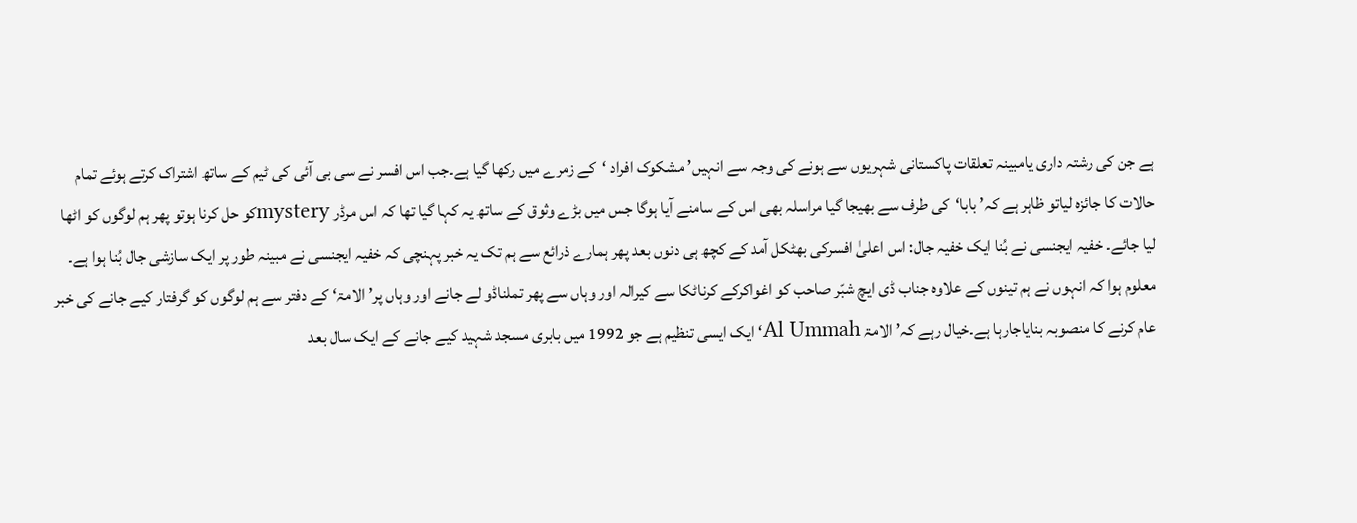ہے جن کی رشتہ داری یامبینہ تعلقات پاکستانی شہریوں سے ہونے کی وجہ سے انہیں’ مشکوک افراد ‘کے زمرے میں رکھا گیا ہے۔جب اس افسر نے سی بی آئی کی ٹیم کے ساتھ اشتراک کرتے ہوئے تمام حالات کا جائزہ لیاتو ظاہر ہے کہ’ بابا‘کی طرف سے بھیجا گیا مراسلہ بھی اس کے سامنے آیا ہوگا جس میں بڑے وثوق کے ساتھ یہ کہا گیا تھا کہ اس مرڈر mysteryکو حل کرنا ہوتو پھر ہم لوگوں کو اٹھا لیا جائے۔ خفیہ ایجنسی نے بُنا ایک خفیہ جال: اس اعلیٰ افسرکی بھٹکل آمد کے کچھ ہی دنوں بعد پھر ہمارے ذرائع سے ہم تک یہ خبر پہنچی کہ خفیہ ایجنسی نے مبینہ طور پر ایک سازشی جال بُنا ہوا ہے۔ معلوم ہوا کہ انہوں نے ہم تینوں کے علاوہ جناب ڈی ایچ شبّر صاحب کو اغواکرکے کرناٹکا سے کیرالہ اور وہاں سے پھر تملناڈو لے جانے اور وہاں پر’ الامۃ‘ کے دفتر سے ہم لوگوں کو گرفتار کیے جانے کی خبر عام کرنے کا منصوبہ بنایاجارہا ہے۔خیال رہے کہ’ الامۃ Al Ummah‘ایک ایسی تنظیم ہے جو 1992 میں بابری مسجد شہید کیے جانے کے ایک سال بعد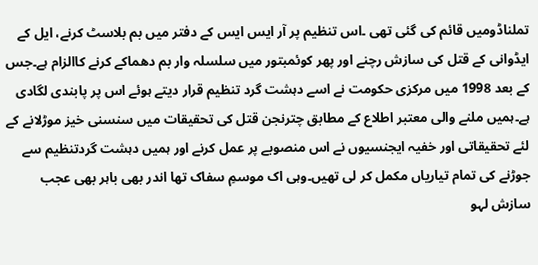تملناڈومیں قائم کی گئی تھی ۔اس تنظیم پر آر ایس ایس کے دفتر میں بم بلاسٹ کرنے، ایل کے ایڈوانی کے قتل کی سازش رچنے اور پھر کوئمبتور میں سلسلہ وار بم دھماکے کرنے کاالزام ہے۔جس کے بعد 1998 میں مرکزی حکومت نے اسے دہشت گرد تنظیم قرار دیتے ہوئے اس پر پابندی لگادی ہے۔ہمیں ملنے والی معتبر اطلاع کے مطابق چترنجن قتل کی تحقیقات میں سنسنی خیز موڑلانے کے لئے تحقیقاتی اور خفیہ ایجنسیوں نے اس منصوبے پر عمل کرنے اور ہمیں دہشت گردتنظیم سے جوڑنے کی تمام تیاریاں مکمل کر لی تھیں۔وہی اک موسمِ سفاک تھا اندر بھی باہر بھی عجب سازش لہو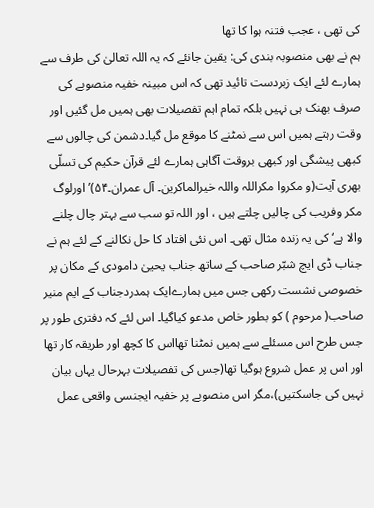کی تھی ، عجب فتنہ ہوا کا تھا
ہم نے بھی منصوبہ بندی کی: یقین جانئے کہ یہ اللہ تعالیٰ کی طرف سے ہمارے لئے ایک زبردست تائید تھی کہ اس مبینہ خفیہ منصوبے کی صرف بھنک ہی نہیں بلکہ تمام اہم تفصیلات بھی ہمیں مل گئیں اور وقت رہتے ہمیں اس سے نمٹنے کا موقع مل گیا۔دشمن کی چالوں سے کبھی پیشگی اور کبھی بروقت آگاہی ہمارے لئے قرآن حکیم کی تسلّی بھری آیت(و مکروا مکراللہ واللہ خیرالماکرین۔ آل عمران۔۵۴)’ اورلوگ مکر وفریب کی چالیں چلتے ہیں ، اور اللہ تو سب سے بہتر چال چلنے والا ہے‘ کی یہ زندہ مثال تھی۔ اس نئی افتاد کا حل نکالنے کے لئے ہم نے جناب ڈی ایچ شبّر صاحب کے ساتھ جناب یحییٰ دامودی کے مکان پر خصوصی نشست رکھی جس میں ہمارےایک ہمدردجناب کے ایم منیر صاحب( مرحوم ) کو بطور خاص مدعو کیاگیا۔ اس لئے کہ دفتری طور پر جس طرح اس مسئلے سے ہمیں نمٹنا تھااس کا کچھ اور طریقہ کار تھا اور اس پر عمل شروع ہوگیا تھا(جس کی تفصیلات بہرحال یہاں بیان نہیں کی جاسکتیں)،مگر اس منصوبے پر خفیہ ایجنسی واقعی عمل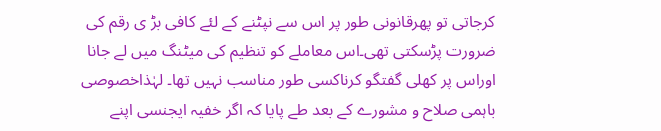کرجاتی تو پھرقانونی طور پر اس سے نپٹنے کے لئے کافی بڑ ی رقم کی ضرورت پڑسکتی تھی۔اس معاملے کو تنظیم کی میٹنگ میں لے جانا اوراس پر کھلی گفتگو کرناکسی طور مناسب نہیں تھا۔ لہٰذاخصوصی باہمی صلاح و مشورے کے بعد طے پایا کہ اگر خفیہ ایجنسی اپنے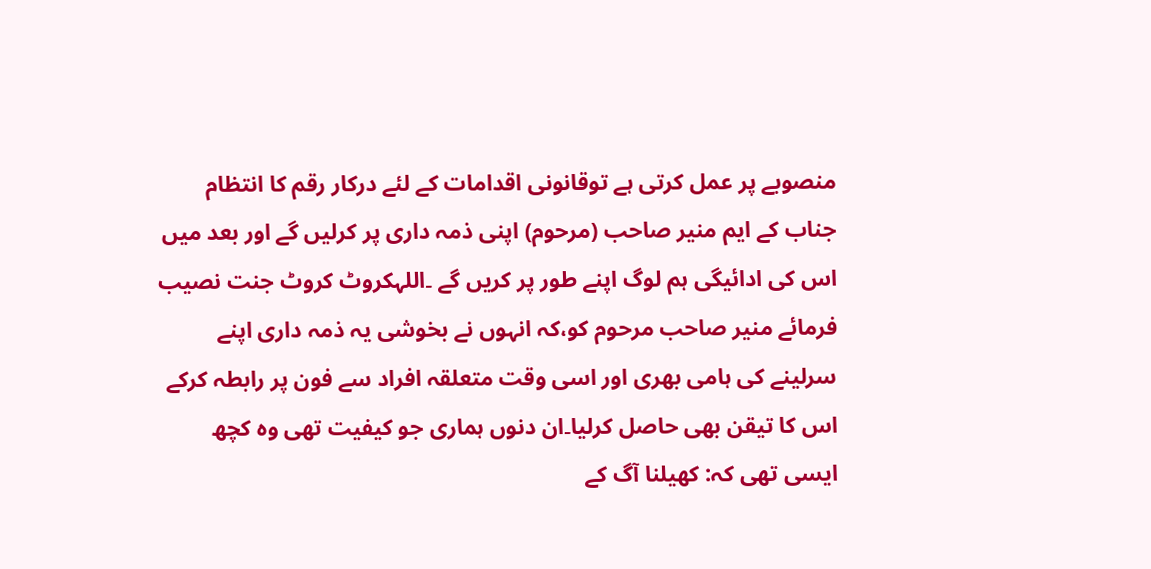منصوبے پر عمل کرتی ہے توقانونی اقدامات کے لئے درکار رقم کا انتظام جناب کے ایم منیر صاحب (مرحوم) اپنی ذمہ داری پر کرلیں گے اور بعد میں اس کی ادائیگی ہم لوگ اپنے طور پر کریں گے ۔اللہکروٹ کروٹ جنت نصیب فرمائے منیر صاحب مرحوم کو،کہ انہوں نے بخوشی یہ ذمہ داری اپنے سرلینے کی ہامی بھری اور اسی وقت متعلقہ افراد سے فون پر رابطہ کرکے اس کا تیقن بھی حاصل کرلیا۔ان دنوں ہماری جو کیفیت تھی وہ کچھ ایسی تھی کہ: کھیلنا آگ کے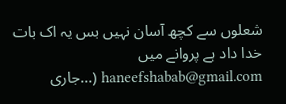شعلوں سے کچھ آسان نہیں بس یہ اک بات خدا داد ہے پروانے میں
haneefshabab@gmail.com (...جاری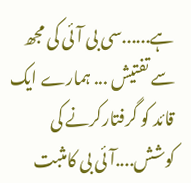ہے......سی بی آئی کی مجھ سے تفتیش ... ہمارے ایک قائد کو گرفتارکرنے کی کوشش....آئی بی کامثبت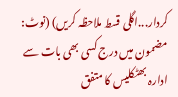کردار...اگلی قسط ملاحظہ کریں) (نوٹ: مضمون میں درج کسی بھی بات سے ادارہ بھٹکلیس کا متفق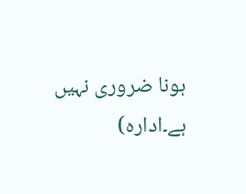ہونا ضروری نہیں ہے۔ادارہ)